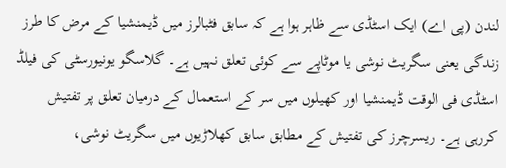لندن (پی اے) ایک اسٹڈی سے ظاہر ہوا ہے کہ سابق فٹبالرز میں ڈیمنشیا کے مرض کا طرز زندگی یعنی سگریٹ نوشی یا موٹاپے سے کوئی تعلق نہیں ہے۔ گلاسگو یونیورسٹی کی فیلڈ اسٹڈی فی الوقت ڈیمنشیا اور کھیلوں میں سر کے استعمال کے درمیان تعلق پر تفتیش کررہی ہے۔ ریسرچرز کی تفتیش کے مطابق سابق کھلاڑیوں میں سگریٹ نوشی،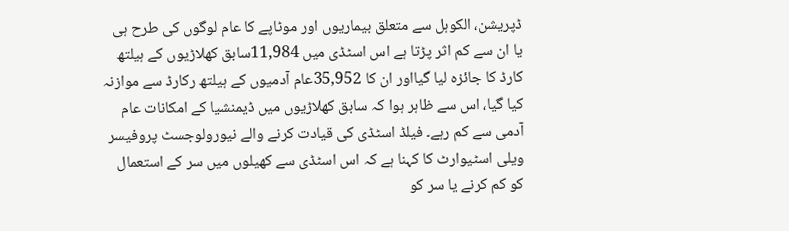ڈپریشن، الکوہل سے متعلق بیماریوں اور موٹاپے کا عام لوگوں کی طرح ہی یا ان سے کم اثر پڑتا ہے اس اسٹڈی میں 11,984سابق کھلاڑیوں کے ہیلتھ کارڈ کا جائزہ لیا گیااور ان کا 35,952عام آدمیوں کے ہیلتھ رکارڈ سے موازنہ کیا گیا، اس سے ظاہر ہوا کہ سابق کھلاڑیوں میں ڈیمنشیا کے امکانات عام آدمی سے کم رہے۔ فیلڈ اسٹڈی کی قیادت کرنے والے نیورولوجسٹ پروفیسر ویلی اسٹیوارٹ کا کہنا ہے کہ اس اسٹڈی سے کھیلوں میں سر کے استعمال کو کم کرنے یا سر کو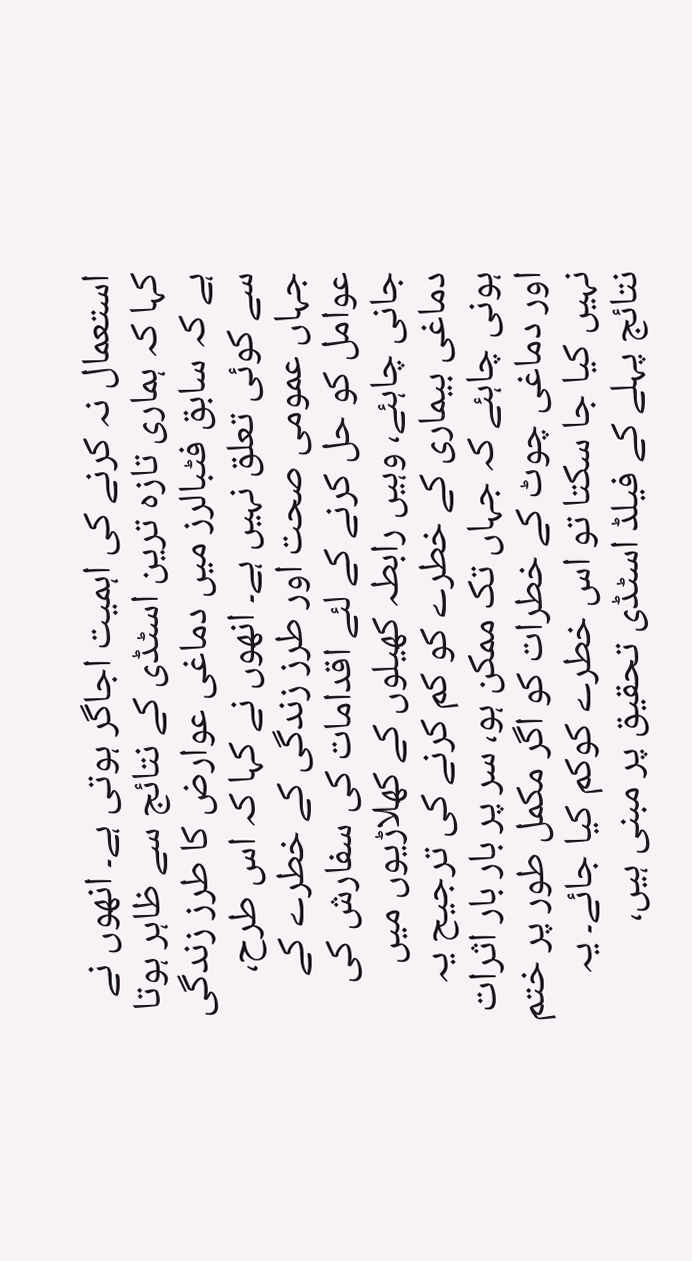استعمال نہ کرنے کی اہمیت اجاگر ہوتی ہے۔ انھوں نے کہا کہ ہماری تازہ ترین اسٹڈی کے نتائج سے ظاہر ہوتا ہے کہ سابق فٹبالرز میں دماغی عوارض کا طرز زندگی سے کوئی تعلق نہیں ہے۔ انھوں نے کہا کہ اس طرح، جہاں عمومی صحت اور طرز زندگی کے خطرے کے عوامل کو حل کرنے کے لئے اقدامات کی سفارش کی جانی چاہئے، وہیں رابطہ کھیلوں کے کھلاڑیوں میں دماغی بیماری کے خطرے کو کم کرنے کی ترجیح یہ ہونی چاہئے کہ جہاں تک ممکن ہو، سر پر بار بار اثرات اور دماغی چوٹ کے خطرات کو اگر مکمل طور پر ختم نہیں کیا جا سکتا تو اس خطرے کوکم کیا جائے۔ یہ نتائج پہلے کے فیلڈ اسٹڈی تحقیق پر مبنی ہیں،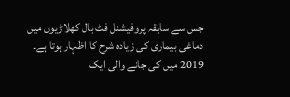جس سے سابقہ پروفیشنل فٹ بال کھلاڑیوں میں دماغی بیماری کی زیادہ شرح کا اظہار ہوتا ہے۔ 2019 میں کی جانے والی ایک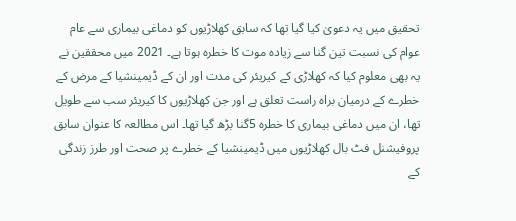تحقیق میں یہ دعویٰ کیا گیا تھا کہ سابق کھلاڑیوں کو دماغی بیماری سے عام عوام کی نسبت تین گنا سے زیادہ موت کا خطرہ ہوتا ہے۔ 2021 میں محققین نے یہ بھی معلوم کیا کہ کھلاڑی کے کیریئر کی مدت اور ان کے ڈیمینشیا کے مرض کے خطرے کے درمیان براہ راست تعلق ہے اور جن کھلاڑیوں کا کیریئر سب سے طویل تھا، ان میں دماغی بیماری کا خطرہ 5گنا بڑھ گیا تھا۔ اس مطالعہ کا عنوان سابق پروفیشنل فٹ بال کھلاڑیوں میں ڈیمینشیا کے خطرے پر صحت اور طرز زندگی کے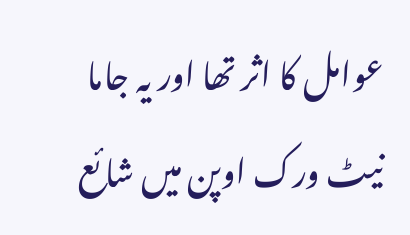عوامل کا اثر تھا اور یہ جاما نیٹ ورک اوپن میں شائع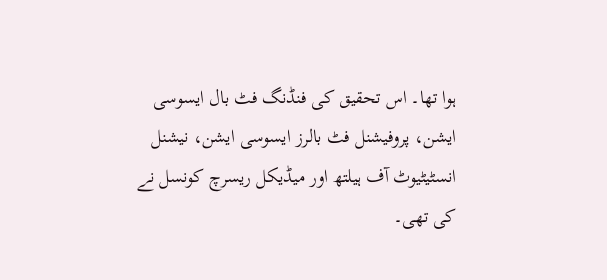ہوا تھا۔ اس تحقیق کی فنڈنگ فٹ بال ایسوسی ایشن، پروفیشنل فٹ بالرز ایسوسی ایشن، نیشنل انسٹیٹیوٹ آف ہیلتھ اور میڈیکل ریسرچ کونسل نے کی تھی۔